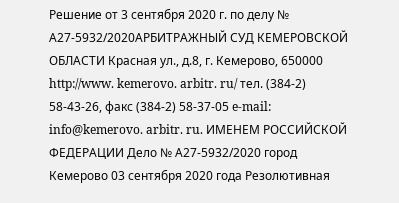Решение от 3 сентября 2020 г. по делу № А27-5932/2020АРБИТРАЖНЫЙ СУД КЕМЕРОВСКОЙ ОБЛАСТИ Красная ул., д.8, г. Кемерово, 650000 http://www. kemerovo. arbitr. ru/ тел. (384-2) 58-43-26, факс (384-2) 58-37-05 e-mail: info@kemerovo. arbitr. ru. ИМЕНЕМ РОССИЙСКОЙ ФЕДЕРАЦИИ Дело № А27-5932/2020 город Кемерово 03 сентября 2020 года Резолютивная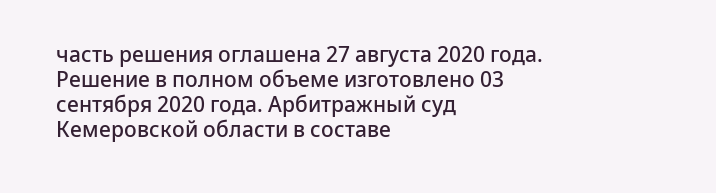часть решения оглашена 27 августа 2020 года. Решение в полном объеме изготовлено 03 сентября 2020 года. Арбитражный суд Кемеровской области в составе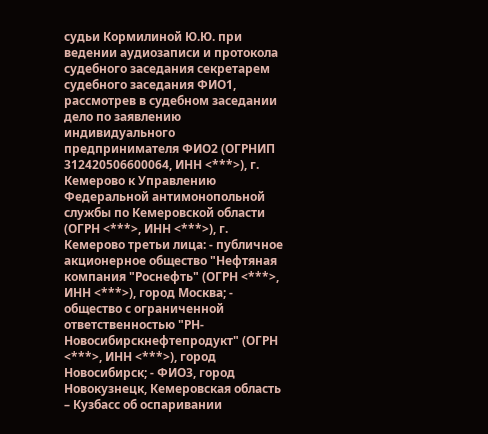судьи Кормилиной Ю.Ю. при ведении аудиозаписи и протокола судебного заседания секретарем судебного заседания ФИО1, рассмотрев в судебном заседании дело по заявлению индивидуального предпринимателя ФИО2 (ОГРНИП 312420506600064, ИНН <***>), г. Кемерово к Управлению Федеральной антимонопольной службы по Кемеровской области (ОГРН <***>, ИНН <***>), г. Кемерово третьи лица: - публичное акционерное общество "Нефтяная компания "Роснефть" (ОГРН <***>, ИНН <***>), город Москва; - общество с ограниченной ответственностью "РН-Новосибирскнефтепродукт" (ОГРН <***>, ИНН <***>), город Новосибирск; - ФИО3, город Новокузнецк, Кемеровская область – Кузбасс об оспаривании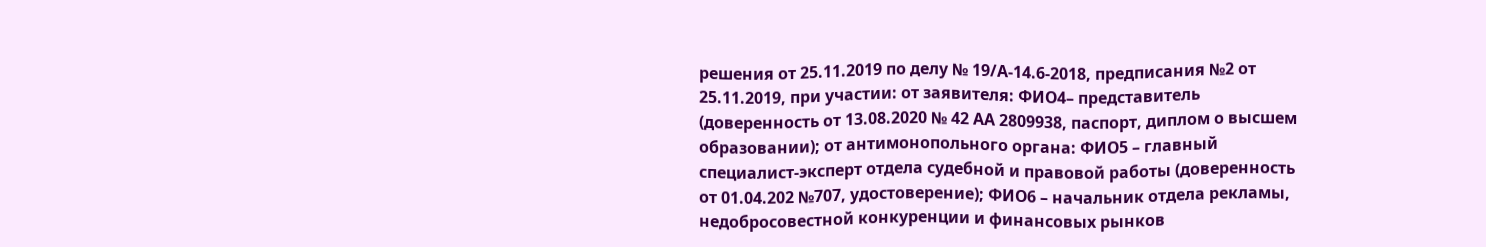решения от 25.11.2019 по делу № 19/А-14.6-2018, предписания №2 от 25.11.2019, при участии: от заявителя: ФИО4– представитель (доверенность от 13.08.2020 № 42 АА 2809938, паспорт, диплом о высшем образовании); от антимонопольного органа: ФИО5 – главный специалист-эксперт отдела судебной и правовой работы (доверенность от 01.04.202 №707, удостоверение); ФИО6 – начальник отдела рекламы, недобросовестной конкуренции и финансовых рынков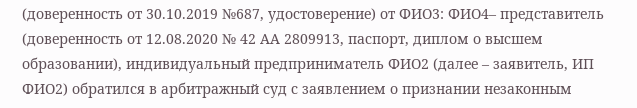(доверенность от 30.10.2019 №687, удостоверение) от ФИО3: ФИО4– представитель (доверенность от 12.08.2020 № 42 АА 2809913, паспорт, диплом о высшем образовании), индивидуальный предприниматель ФИО2 (далее – заявитель, ИП ФИО2) обратился в арбитражный суд с заявлением о признании незаконным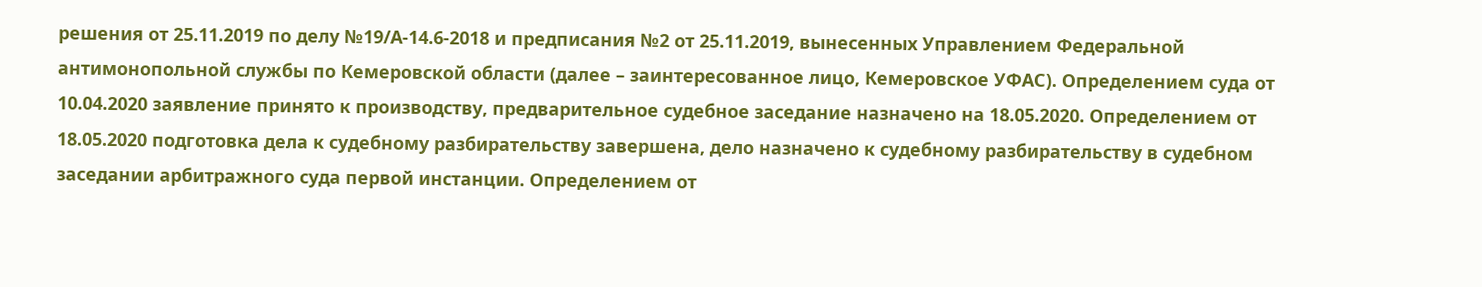решения от 25.11.2019 по делу №19/А-14.6-2018 и предписания №2 от 25.11.2019, вынесенных Управлением Федеральной антимонопольной службы по Кемеровской области (далее – заинтересованное лицо, Кемеровское УФАС). Определением суда от 10.04.2020 заявление принято к производству, предварительное судебное заседание назначено на 18.05.2020. Определением от 18.05.2020 подготовка дела к судебному разбирательству завершена, дело назначено к судебному разбирательству в судебном заседании арбитражного суда первой инстанции. Определением от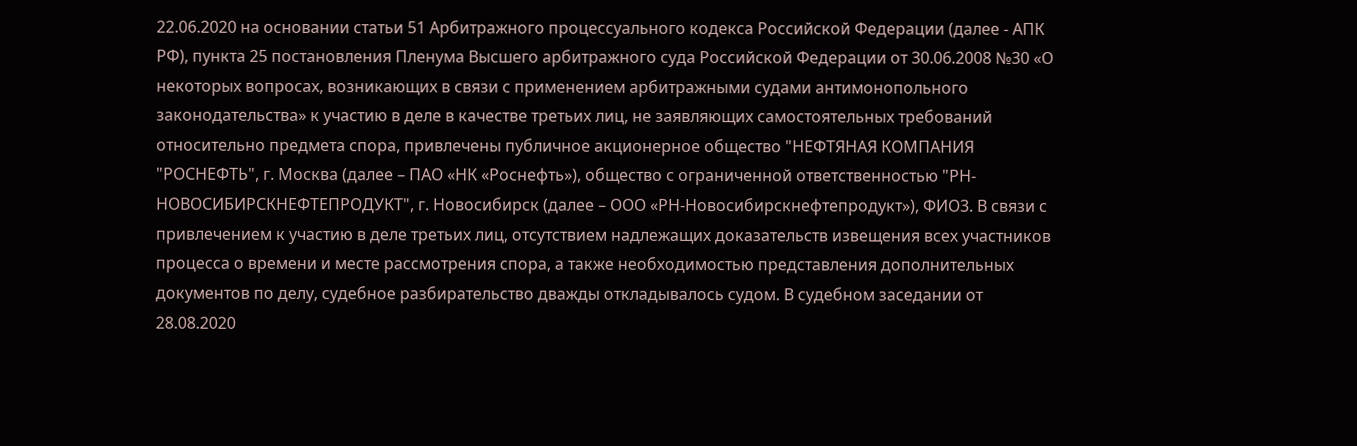22.06.2020 на основании статьи 51 Арбитражного процессуального кодекса Российской Федерации (далее - АПК РФ), пункта 25 постановления Пленума Высшего арбитражного суда Российской Федерации от 30.06.2008 №30 «О некоторых вопросах, возникающих в связи с применением арбитражными судами антимонопольного законодательства» к участию в деле в качестве третьих лиц, не заявляющих самостоятельных требований относительно предмета спора, привлечены публичное акционерное общество "НЕФТЯНАЯ КОМПАНИЯ "РОСНЕФТЬ", г. Москва (далее – ПАО «НК «Роснефть»), общество с ограниченной ответственностью "РН-НОВОСИБИРСКНЕФТЕПРОДУКТ", г. Новосибирск (далее – ООО «РН-Новосибирскнефтепродукт»), ФИО3. В связи с привлечением к участию в деле третьих лиц, отсутствием надлежащих доказательств извещения всех участников процесса о времени и месте рассмотрения спора, а также необходимостью представления дополнительных документов по делу, судебное разбирательство дважды откладывалось судом. В судебном заседании от 28.08.2020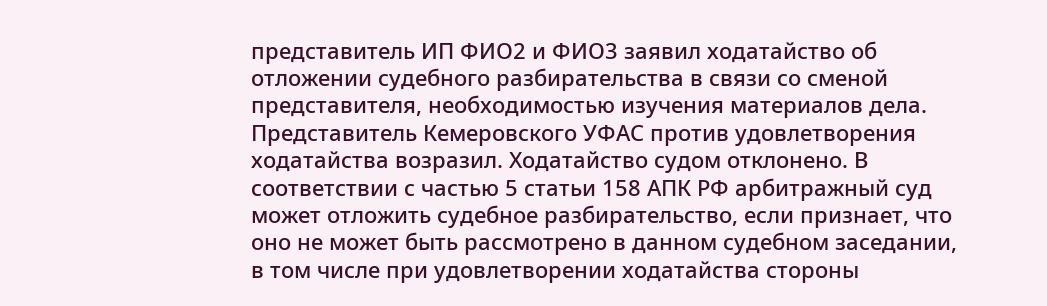представитель ИП ФИО2 и ФИО3 заявил ходатайство об отложении судебного разбирательства в связи со сменой представителя, необходимостью изучения материалов дела. Представитель Кемеровского УФАС против удовлетворения ходатайства возразил. Ходатайство судом отклонено. В соответствии с частью 5 статьи 158 АПК РФ арбитражный суд может отложить судебное разбирательство, если признает, что оно не может быть рассмотрено в данном судебном заседании, в том числе при удовлетворении ходатайства стороны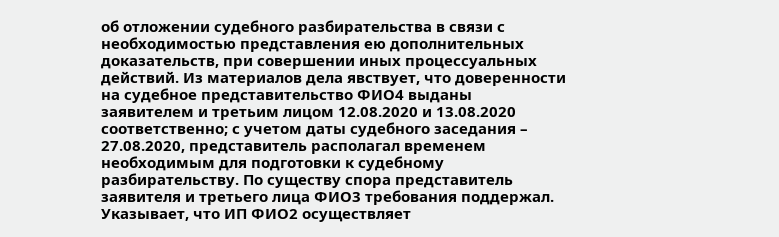об отложении судебного разбирательства в связи с необходимостью представления ею дополнительных доказательств, при совершении иных процессуальных действий. Из материалов дела явствует, что доверенности на судебное представительство ФИО4 выданы заявителем и третьим лицом 12.08.2020 и 13.08.2020 соответственно; с учетом даты судебного заседания – 27.08.2020, представитель располагал временем необходимым для подготовки к судебному разбирательству. По существу спора представитель заявителя и третьего лица ФИО3 требования поддержал. Указывает, что ИП ФИО2 осуществляет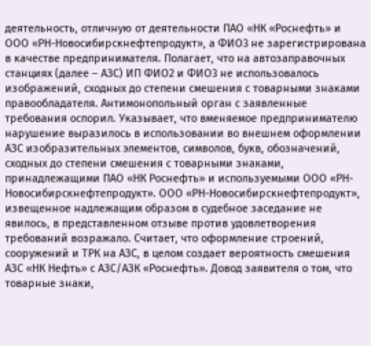деятельность, отличную от деятельности ПАО «НК «Роснефть» и ООО «РН-Новосибирскнефтепродукт», а ФИО3 не зарегистрирована в качестве предпринимателя. Полагает, что на автозаправочных станциях (далее – АЗС) ИП ФИО2 и ФИО3 не использовалось изображений, сходных до степени смешения с товарными знаками правообладателя. Антимонопольный орган с заявленные требования оспорил. Указывает, что вменяемое предпринимателю нарушение выразилось в использовании во внешнем оформлении АЗС изобразительных элементов, символов, букв, обозначений, сходных до степени смешения с товарными знаками, принадлежащими ПАО «НК Роснефть» и используемыми ООО «РН-Новосибирскнефтепродукт». ООО «РН-Новосибирскнефтепродукт», извещенное надлежащим образом в судебное заседание не явилось, в представленном отзыве против удовлетворения требований возражало. Считает, что оформление строений, сооружений и ТРК на АЗС, в целом создает вероятность смешения АЗС «НК Нефть» с АЗС/АЗК «Роснефть». Довод заявителя о том, что товарные знаки,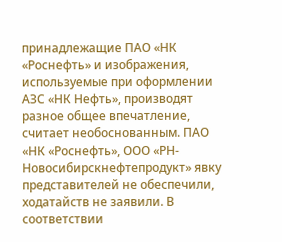принадлежащие ПАО «НК «Роснефть» и изображения, используемые при оформлении АЗС «НК Нефть», производят разное общее впечатление, считает необоснованным. ПАО «НК «Роснефть», ООО «РН-Новосибирскнефтепродукт» явку представителей не обеспечили, ходатайств не заявили. В соответствии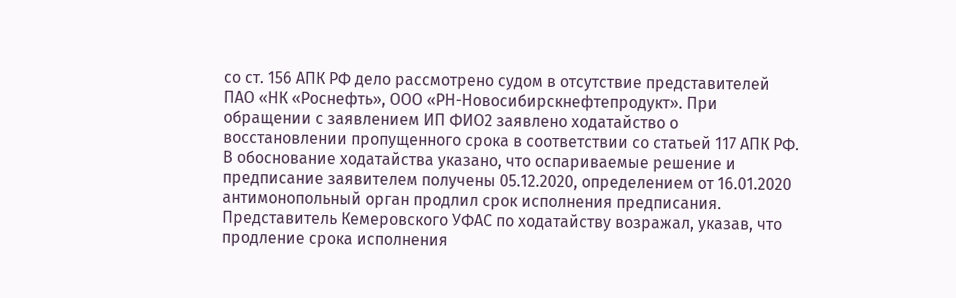со ст. 156 АПК РФ дело рассмотрено судом в отсутствие представителей ПАО «НК «Роснефть», ООО «РН-Новосибирскнефтепродукт». При обращении с заявлением ИП ФИО2 заявлено ходатайство о восстановлении пропущенного срока в соответствии со статьей 117 АПК РФ. В обоснование ходатайства указано, что оспариваемые решение и предписание заявителем получены 05.12.2020, определением от 16.01.2020 антимонопольный орган продлил срок исполнения предписания. Представитель Кемеровского УФАС по ходатайству возражал, указав, что продление срока исполнения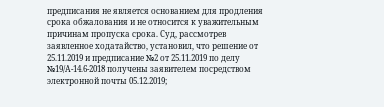предписания не является основанием для продления срока обжалования и не относится к уважительным причинам пропуска срока. Суд, рассмотрев заявленное ходатайство, установил, что решение от 25.11.2019 и предписание №2 от 25.11.2019 по делу №19/А-14.6-2018 получены заявителем посредством электронной почты 05.12.2019;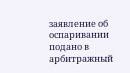заявление об оспаривании подано в арбитражный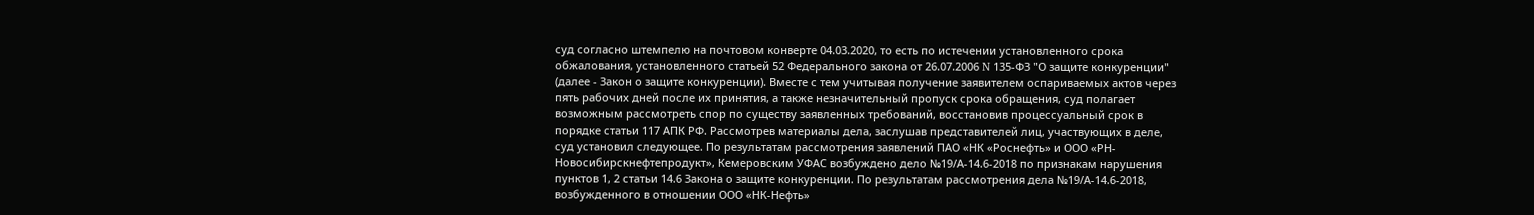суд согласно штемпелю на почтовом конверте 04.03.2020, то есть по истечении установленного срока обжалования, установленного статьей 52 Федерального закона от 26.07.2006 N 135-ФЗ "О защите конкуренции" (далее - Закон о защите конкуренции). Вместе с тем учитывая получение заявителем оспариваемых актов через пять рабочих дней после их принятия, а также незначительный пропуск срока обращения, суд полагает возможным рассмотреть спор по существу заявленных требований, восстановив процессуальный срок в порядке статьи 117 АПК РФ. Рассмотрев материалы дела, заслушав представителей лиц, участвующих в деле, суд установил следующее. По результатам рассмотрения заявлений ПАО «НК «Роснефть» и ООО «РН- Новосибирскнефтепродукт», Кемеровским УФАС возбуждено дело №19/А-14.6-2018 по признакам нарушения пунктов 1, 2 статьи 14.6 Закона о защите конкуренции. По результатам рассмотрения дела №19/А-14.6-2018, возбужденного в отношении ООО «НК-Нефть»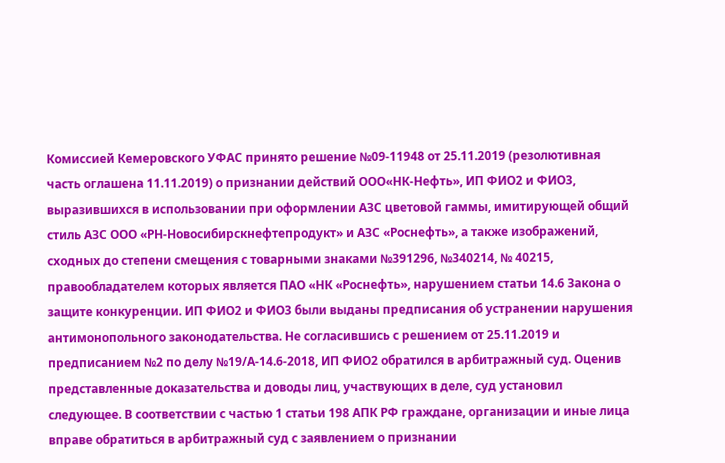Комиссией Кемеровского УФАС принято решение №09-11948 от 25.11.2019 (резолютивная часть оглашена 11.11.2019) о признании действий ООО«НК-Нефть», ИП ФИО2 и ФИО3, выразившихся в использовании при оформлении АЗС цветовой гаммы, имитирующей общий стиль АЗС ООО «РН-Новосибирскнефтепродукт» и АЗС «Роснефть», а также изображений, сходных до степени смещения с товарными знаками №391296, №340214, № 40215, правообладателем которых является ПАО «НК «Роснефть», нарушением статьи 14.6 Закона о защите конкуренции. ИП ФИО2 и ФИО3 были выданы предписания об устранении нарушения антимонопольного законодательства. Не согласившись с решением от 25.11.2019 и предписанием №2 по делу №19/А-14.6-2018, ИП ФИО2 обратился в арбитражный суд. Оценив представленные доказательства и доводы лиц, участвующих в деле, суд установил следующее. В соответствии с частью 1 статьи 198 АПК РФ граждане, организации и иные лица вправе обратиться в арбитражный суд с заявлением о признании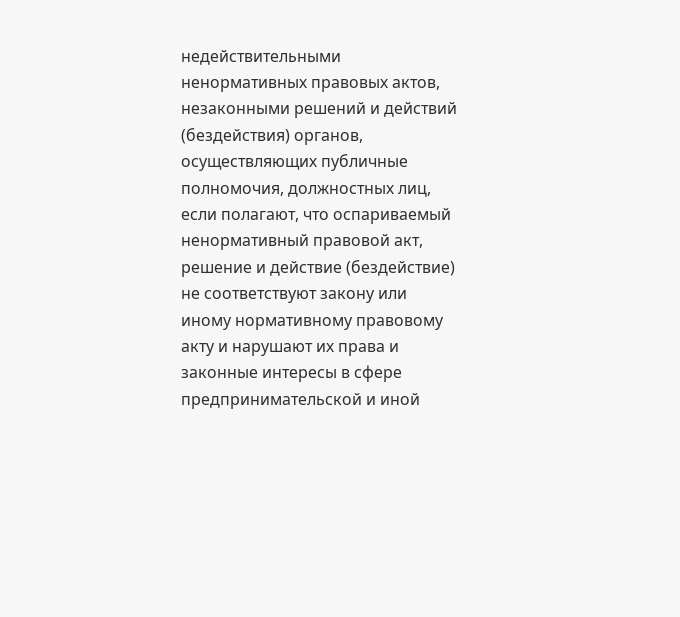недействительными ненормативных правовых актов, незаконными решений и действий (бездействия) органов, осуществляющих публичные полномочия, должностных лиц, если полагают, что оспариваемый ненормативный правовой акт, решение и действие (бездействие) не соответствуют закону или иному нормативному правовому акту и нарушают их права и законные интересы в сфере предпринимательской и иной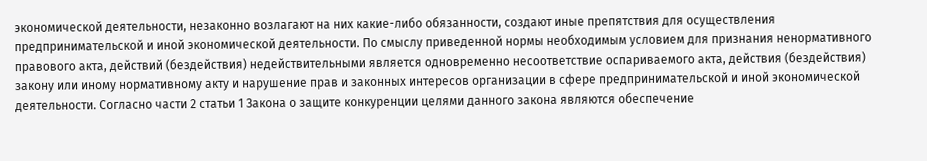экономической деятельности, незаконно возлагают на них какие-либо обязанности, создают иные препятствия для осуществления предпринимательской и иной экономической деятельности. По смыслу приведенной нормы необходимым условием для признания ненормативного правового акта, действий (бездействия) недействительными является одновременно несоответствие оспариваемого акта, действия (бездействия) закону или иному нормативному акту и нарушение прав и законных интересов организации в сфере предпринимательской и иной экономической деятельности. Согласно части 2 статьи 1 Закона о защите конкуренции целями данного закона являются обеспечение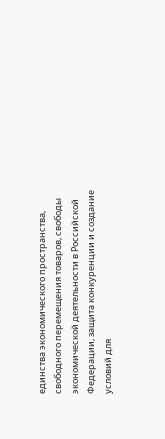единства экономического пространства, свободного перемещения товаров, свободы экономической деятельности в Российской Федерации, защита конкуренции и создание условий для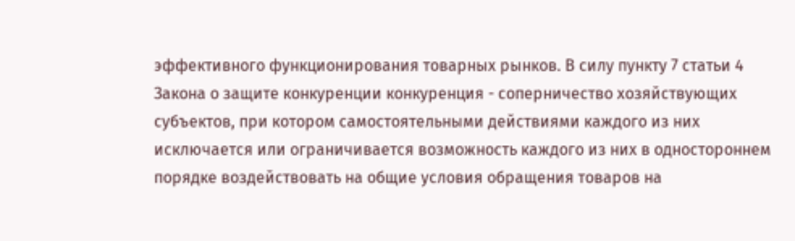эффективного функционирования товарных рынков. В силу пункту 7 статьи 4 Закона о защите конкуренции конкуренция - соперничество хозяйствующих субъектов, при котором самостоятельными действиями каждого из них исключается или ограничивается возможность каждого из них в одностороннем порядке воздействовать на общие условия обращения товаров на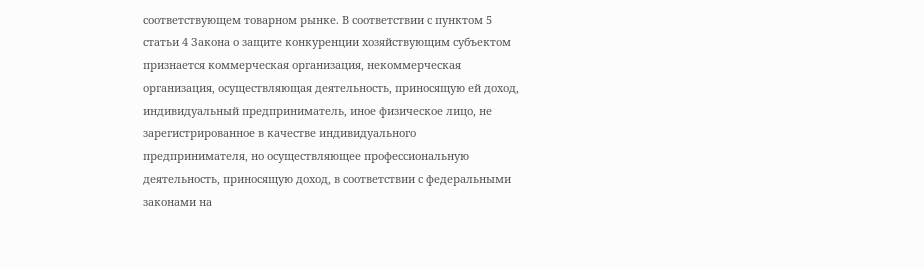соответствующем товарном рынке. В соответствии с пунктом 5 статьи 4 Закона о защите конкуренции хозяйствующим субъектом признается коммерческая организация, некоммерческая организация, осуществляющая деятельность, приносящую ей доход, индивидуальный предприниматель, иное физическое лицо, не зарегистрированное в качестве индивидуального предпринимателя, но осуществляющее профессиональную деятельность, приносящую доход, в соответствии с федеральными законами на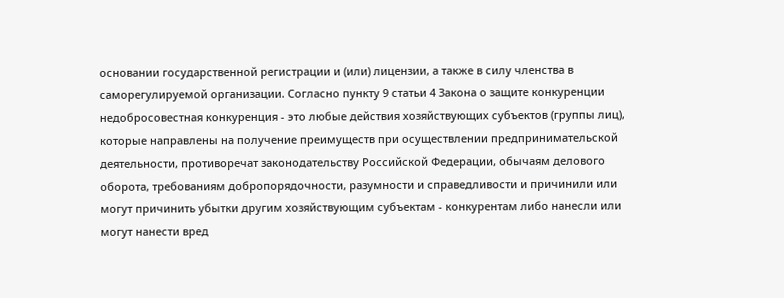основании государственной регистрации и (или) лицензии, а также в силу членства в саморегулируемой организации. Согласно пункту 9 статьи 4 Закона о защите конкуренции недобросовестная конкуренция - это любые действия хозяйствующих субъектов (группы лиц), которые направлены на получение преимуществ при осуществлении предпринимательской деятельности, противоречат законодательству Российской Федерации, обычаям делового оборота, требованиям добропорядочности, разумности и справедливости и причинили или могут причинить убытки другим хозяйствующим субъектам - конкурентам либо нанесли или могут нанести вред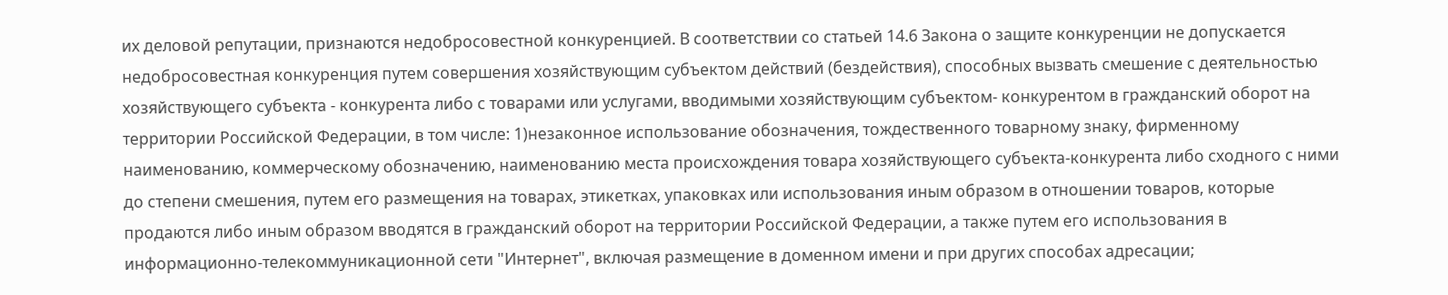их деловой репутации, признаются недобросовестной конкуренцией. В соответствии со статьей 14.6 Закона о защите конкуренции не допускается недобросовестная конкуренция путем совершения хозяйствующим субъектом действий (бездействия), способных вызвать смешение с деятельностью хозяйствующего субъекта - конкурента либо с товарами или услугами, вводимыми хозяйствующим субъектом- конкурентом в гражданский оборот на территории Российской Федерации, в том числе: 1)незаконное использование обозначения, тождественного товарному знаку, фирменному наименованию, коммерческому обозначению, наименованию места происхождения товара хозяйствующего субъекта-конкурента либо сходного с ними до степени смешения, путем его размещения на товарах, этикетках, упаковках или использования иным образом в отношении товаров, которые продаются либо иным образом вводятся в гражданский оборот на территории Российской Федерации, а также путем его использования в информационно-телекоммуникационной сети "Интернет", включая размещение в доменном имени и при других способах адресации;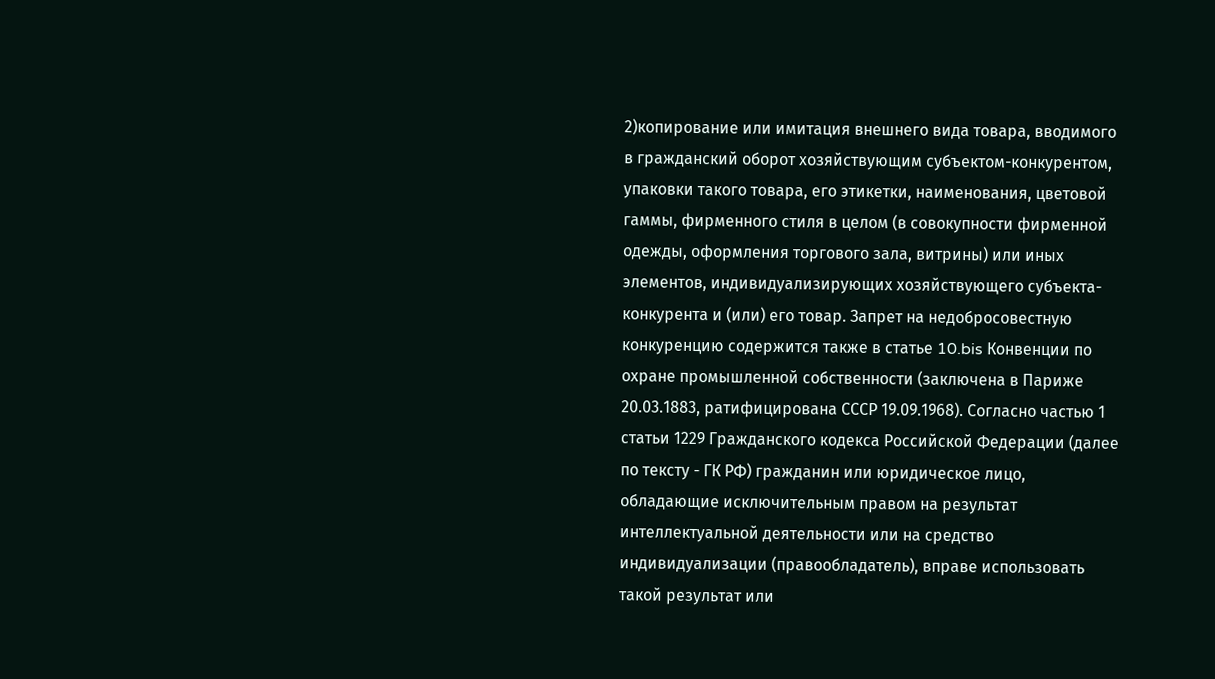2)копирование или имитация внешнего вида товара, вводимого в гражданский оборот хозяйствующим субъектом-конкурентом, упаковки такого товара, его этикетки, наименования, цветовой гаммы, фирменного стиля в целом (в совокупности фирменной одежды, оформления торгового зала, витрины) или иных элементов, индивидуализирующих хозяйствующего субъекта-конкурента и (или) его товар. Запрет на недобросовестную конкуренцию содержится также в статье 10.bis Конвенции по охране промышленной собственности (заключена в Париже 20.03.1883, ратифицирована СССР 19.09.1968). Согласно частью 1 статьи 1229 Гражданского кодекса Российской Федерации (далее по тексту - ГК РФ) гражданин или юридическое лицо, обладающие исключительным правом на результат интеллектуальной деятельности или на средство индивидуализации (правообладатель), вправе использовать такой результат или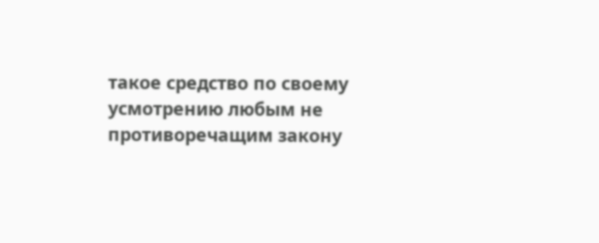такое средство по своему усмотрению любым не противоречащим закону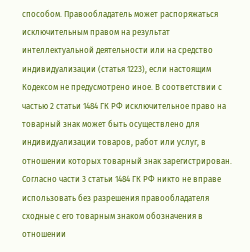способом. Правообладатель может распоряжаться исключительным правом на результат интеллектуальной деятельности или на средство индивидуализации (статья 1223), если настоящим Кодексом не предусмотрено иное. В соответствии с частью 2 статьи 1484 ГК РФ исключительное право на товарный знак может быть осуществлено для индивидуализации товаров, работ или услуг, в отношении которых товарный знак зарегистрирован. Согласно части 3 статьи 1484 ГК РФ никто не вправе использовать без разрешения правообладателя сходные с его товарным знаком обозначения в отношении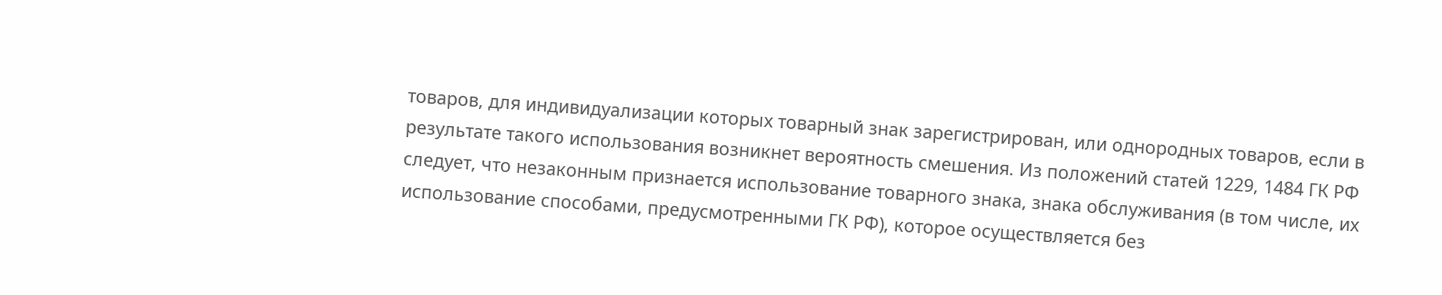товаров, для индивидуализации которых товарный знак зарегистрирован, или однородных товаров, если в результате такого использования возникнет вероятность смешения. Из положений статей 1229, 1484 ГК РФ следует, что незаконным признается использование товарного знака, знака обслуживания (в том числе, их использование способами, предусмотренными ГК РФ), которое осуществляется без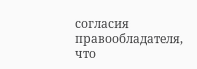согласия правообладателя, что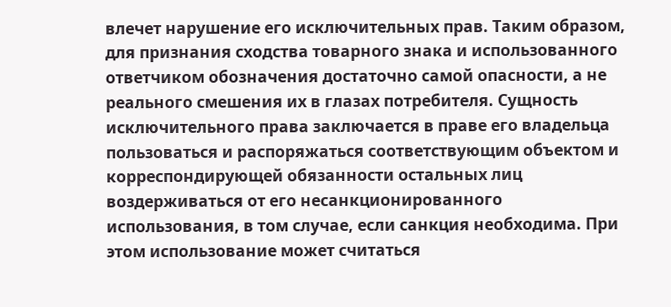влечет нарушение его исключительных прав. Таким образом, для признания сходства товарного знака и использованного ответчиком обозначения достаточно самой опасности, а не реального смешения их в глазах потребителя. Сущность исключительного права заключается в праве его владельца пользоваться и распоряжаться соответствующим объектом и корреспондирующей обязанности остальных лиц воздерживаться от его несанкционированного использования, в том случае, если санкция необходима. При этом использование может считаться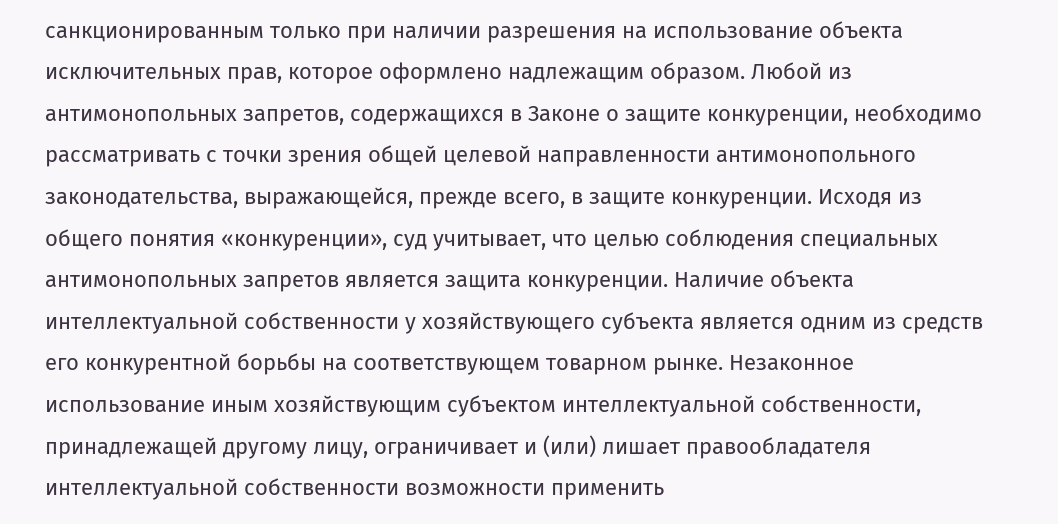санкционированным только при наличии разрешения на использование объекта исключительных прав, которое оформлено надлежащим образом. Любой из антимонопольных запретов, содержащихся в Законе о защите конкуренции, необходимо рассматривать с точки зрения общей целевой направленности антимонопольного законодательства, выражающейся, прежде всего, в защите конкуренции. Исходя из общего понятия «конкуренции», суд учитывает, что целью соблюдения специальных антимонопольных запретов является защита конкуренции. Наличие объекта интеллектуальной собственности у хозяйствующего субъекта является одним из средств его конкурентной борьбы на соответствующем товарном рынке. Незаконное использование иным хозяйствующим субъектом интеллектуальной собственности, принадлежащей другому лицу, ограничивает и (или) лишает правообладателя интеллектуальной собственности возможности применить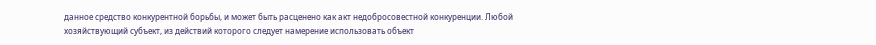данное средство конкурентной борьбы, и может быть расценено как акт недобросовестной конкуренции. Любой хозяйствующий субъект, из действий которого следует намерение использовать объект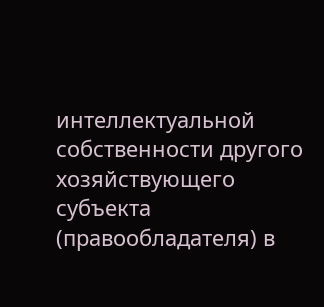интеллектуальной собственности другого хозяйствующего субъекта (правообладателя) в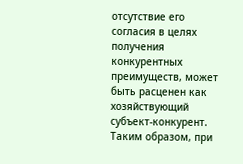отсутствие его согласия в целях получения конкурентных преимуществ, может быть расценен как хозяйствующий субъект-конкурент. Таким образом, при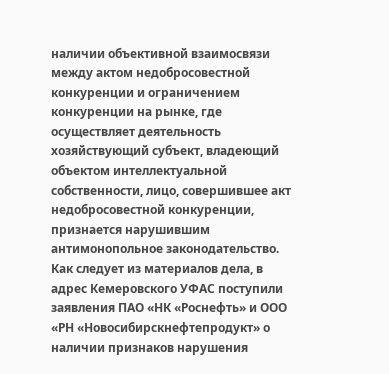наличии объективной взаимосвязи между актом недобросовестной конкуренции и ограничением конкуренции на рынке, где осуществляет деятельность хозяйствующий субъект, владеющий объектом интеллектуальной собственности, лицо, совершившее акт недобросовестной конкуренции, признается нарушившим антимонопольное законодательство. Как следует из материалов дела, в адрес Кемеровского УФАС поступили заявления ПАО «НК «Роснефть» и ООО «РН «Новосибирскнефтепродукт» о наличии признаков нарушения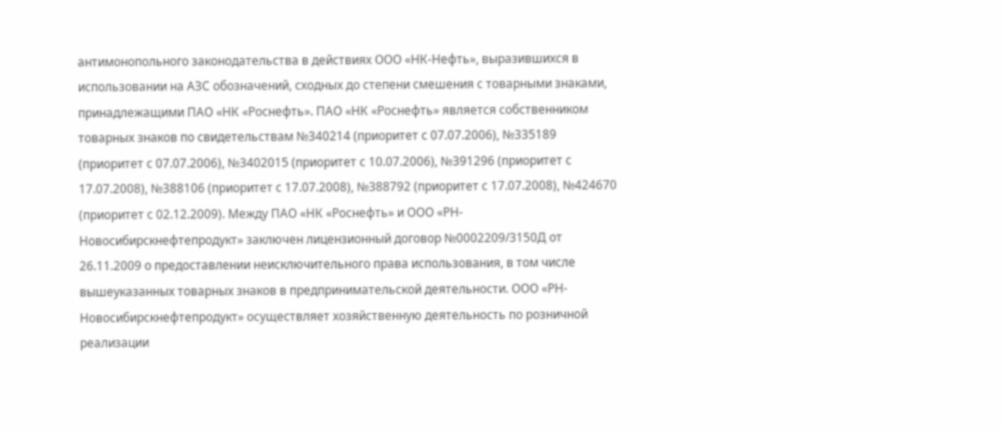антимонопольного законодательства в действиях ООО «НК-Нефть», выразившихся в использовании на АЗС обозначений, сходных до степени смешения с товарными знаками, принадлежащими ПАО «НК «Роснефть». ПАО «НК «Роснефть» является собственником товарных знаков по свидетельствам №340214 (приоритет с 07.07.2006), №335189 (приоритет с 07.07.2006), №3402015 (приоритет с 10.07.2006), №391296 (приоритет с 17.07.2008), №388106 (приоритет с 17.07.2008), №388792 (приоритет с 17.07.2008), №424670 (приоритет с 02.12.2009). Между ПАО «НК «Роснефть» и ООО «РН-Новосибирскнефтепродукт» заключен лицензионный договор №0002209/3150Д от 26.11.2009 о предоставлении неисключительного права использования, в том числе вышеуказанных товарных знаков в предпринимательской деятельности. ООО «РН-Новосибирскнефтепродукт» осуществляет хозяйственную деятельность по розничной реализации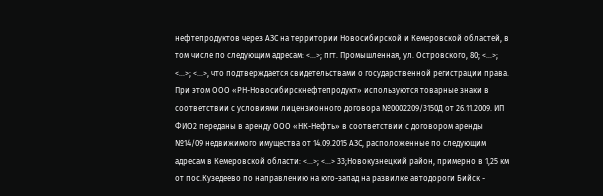нефтепродуктов через АЗС на территории Новосибирской и Кемеровской областей, в том числе по следующим адресам: <...>; пгт. Промышленная, ул. Островского, 80; <...>; <...>; <...>, что подтверждается свидетельствами о государственной регистрации права. При этом ООО «РН-Новосибирскнефтепродукт» используются товарные знаки в соответствии с условиями лицензионного договора №0002209/3150Д от 26.11.2009. ИП ФИО2 переданы в аренду ООО «НК-Нефть» в соответствии с договором аренды №14/09 недвижимого имущества от 14.09.2015 АЗС, расположенные по следующим адресам в Кемеровской области: <...>; <...> 33;Новокузнецкий район, примерно в 1,25 км от пос.Кузедеево по направлению на юго-запад на развилке автодороги Бийск -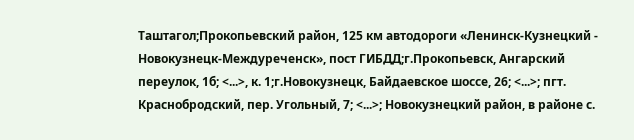Таштагол;Прокопьевский район, 125 км автодороги «Ленинск-Кузнецкий - Новокузнецк-Междуреченск», пост ГИБДД;г.Прокопьевск, Ангарский переулок, 1б; <...>, к. 1;г.Новокузнецк, Байдаевское шоссе, 26; <...>; пгт. Краснобродский, пер. Угольный, 7; <...>; Новокузнецкий район, в районе с.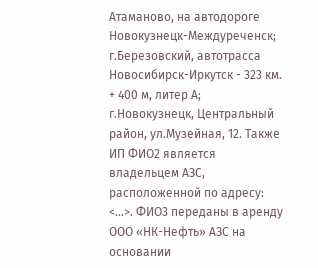Атаманово, на автодороге Новокузнецк-Междуреченск; г.Березовский, автотрасса Новосибирск-Иркутск - 323 км. + 400 м, литер А; г.Новокузнецк, Центральный район, ул.Музейная, 12. Также ИП ФИО2 является владельцем АЗС, расположенной по адресу: <...>. ФИО3 переданы в аренду ООО «НК-Нефть» АЗС на основании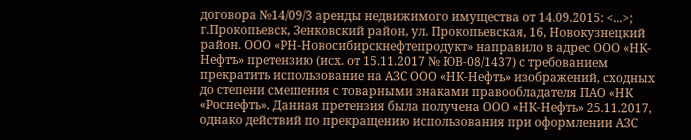договора №14/09/3 аренды недвижимого имущества от 14.09.2015: <...>; г.Прокопьевск, Зенковский район, ул. Прокопьевская, 16, Новокузнецкий район. ООО «РН-Новосибирскнефтепродукт» направило в адрес ООО «НК-Нефтъ» претензию (исх. от 15.11.2017 № ЮВ-08/1437) с требованием прекратить использование на АЗС ООО «НК-Нефть» изображений, сходных до степени смешения с товарными знаками правообладателя ПАО «НК «Роснефть». Данная претензия была получена ООО «НК-Нефть» 25.11.2017, однако действий по прекращению использования при оформлении АЗС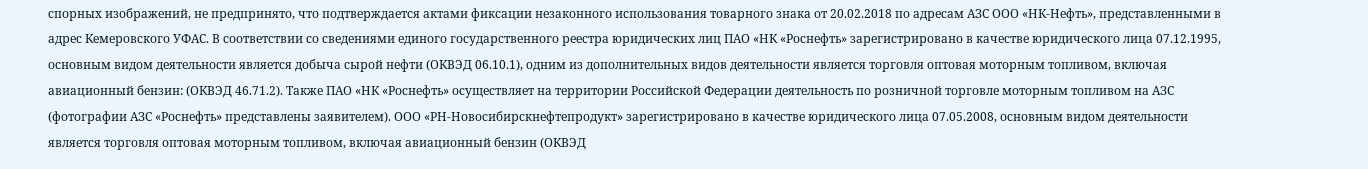спорных изображений, не предпринято, что подтверждается актами фиксации незаконного использования товарного знака от 20.02.2018 по адресам АЗС ООО «НК-Нефть», представленными в адрес Кемеровского УФАС. В соответствии со сведениями единого государственного реестра юридических лиц ПАО «НК «Роснефть» зарегистрировано в качестве юридического лица 07.12.1995, основным видом деятельности является добыча сырой нефти (ОКВЭД 06.10.1), одним из дополнительных видов деятельности является торговля оптовая моторным топливом, включая авиационный бензин: (ОКВЭД 46.71.2). Также ПАО «НК «Роснефть» осуществляет на территории Российской Федерации деятельность по розничной торговле моторным топливом на АЗС (фотографии АЗС «Роснефть» представлены заявителем). ООО «РН-Новосибирскнефтепродукт» зарегистрировано в качестве юридического лица 07.05.2008, основным видом деятельности является торговля оптовая моторным топливом, включая авиационный бензин (ОКВЭД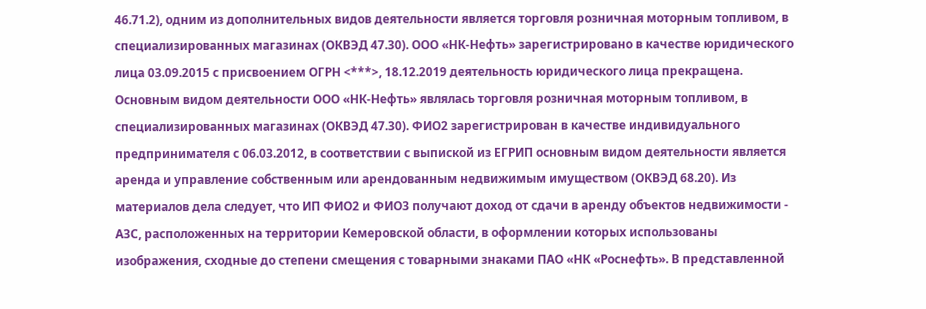46.71.2), одним из дополнительных видов деятельности является торговля розничная моторным топливом, в специализированных магазинах (ОКВЭД 47.30). ООО «НК-Нефть» зарегистрировано в качестве юридического лица 03.09.2015 с присвоением ОГРН <***>, 18.12.2019 деятельность юридического лица прекращена. Основным видом деятельности ООО «НК-Нефть» являлась торговля розничная моторным топливом, в специализированных магазинах (ОКВЭД 47.30). ФИО2 зарегистрирован в качестве индивидуального предпринимателя с 06.03.2012, в соответствии с выпиской из ЕГРИП основным видом деятельности является аренда и управление собственным или арендованным недвижимым имуществом (ОКВЭД 68.20). Из материалов дела следует, что ИП ФИО2 и ФИО3 получают доход от сдачи в аренду объектов недвижимости - АЗС, расположенных на территории Кемеровской области, в оформлении которых использованы изображения, сходные до степени смещения с товарными знаками ПАО «НК «Роснефть». В представленной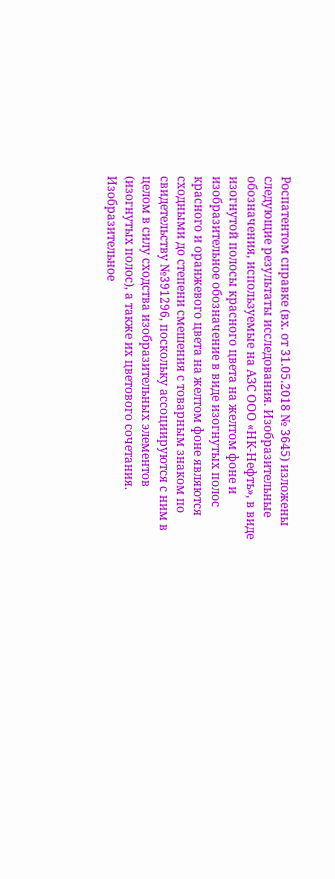Роспатентом справке (вх. от 31.05.2018 № 3645) изложены следующие результаты исследования. Изобразительные обозначения, используемые на АЗС ООО «НК-Нефть», в виде изогнутой полосы красного цвета на желтом фоне и изобразительное обозначение в виде изогнутых полос красного и оранжевого цвета на желтом фоне являются сходными до степени смешения с товарным знаком по свидетельству №391296, поскольку ассоциируются с ним в целом в силу сходства изобразительных элементов (изогнутых полос), а также их цветового сочетания. Изобразительное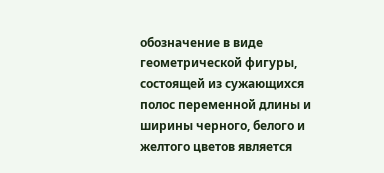обозначение в виде геометрической фигуры, состоящей из сужающихся полос переменной длины и ширины черного, белого и желтого цветов является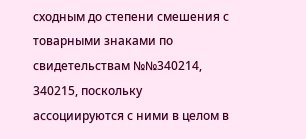сходным до степени смешения с товарными знаками по свидетельствам №№340214, 340215, поскольку ассоциируются с ними в целом в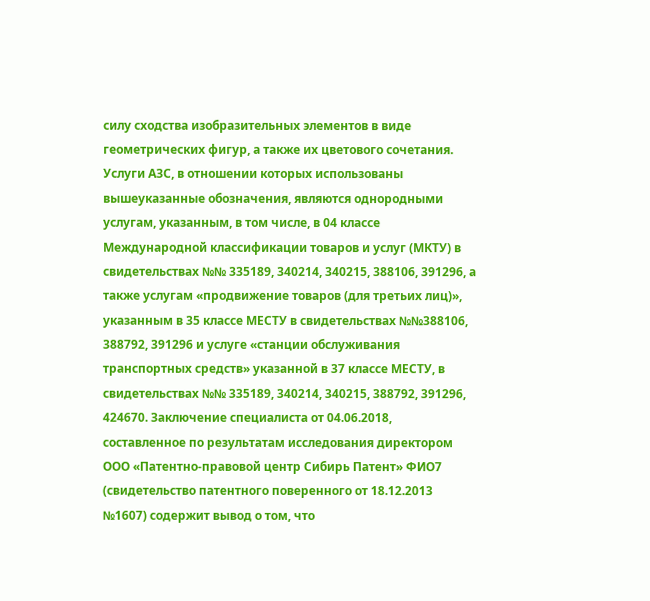силу сходства изобразительных элементов в виде геометрических фигур, а также их цветового сочетания. Услуги АЗС, в отношении которых использованы вышеуказанные обозначения, являются однородными услугам, указанным, в том числе, в 04 классе Международной классификации товаров и услуг (МКТУ) в свидетельствах №№ 335189, 340214, 340215, 388106, 391296, а также услугам «продвижение товаров (для третьих лиц)», указанным в 35 классе МЕСТУ в свидетельствах №№388106, 388792, 391296 и услуге «станции обслуживания транспортных средств» указанной в 37 классе МЕСТУ, в свидетельствах №№ 335189, 340214, 340215, 388792, 391296, 424670. Заключение специалиста от 04.06.2018, составленное по результатам исследования директором ООО «Патентно-правовой центр Сибирь Патент» ФИО7 (свидетельство патентного поверенного от 18.12.2013 №1607) содержит вывод о том, что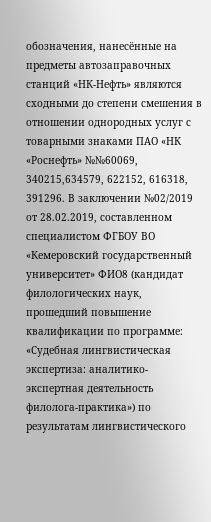обозначения, нанесённые на предметы автозаправочных станций «НК-Нефть» являются сходными до степени смешения в отношении однородных услуг с товарными знаками ПАО «НК «Роснефть» №№60069, 340215,634579, 622152, 616318, 391296. В заключении №02/2019 от 28.02.2019, составленном специалистом ФГБОУ ВО «Кемеровский государственный университет» ФИО8 (кандидат филологических наук, прошедший повышение квалификации по программе: «Судебная лингвистическая экспертиза: аналитико-экспертная деятельность филолога-практика») по результатам лингвистического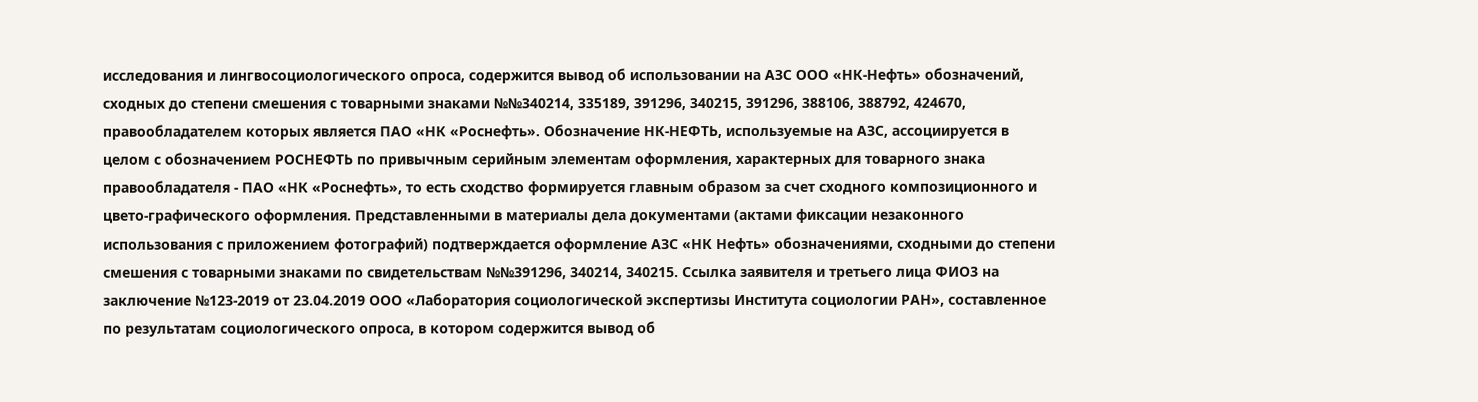исследования и лингвосоциологического опроса, содержится вывод об использовании на АЗС ООО «НК-Нефть» обозначений, сходных до степени смешения с товарными знаками №№340214, 335189, 391296, 340215, 391296, 388106, 388792, 424670, правообладателем которых является ПАО «НК «Роснефть». Обозначение НК-НЕФТЬ, используемые на АЗС, ассоциируется в целом с обозначением РОСНЕФТЬ по привычным серийным элементам оформления, характерных для товарного знака правообладателя - ПАО «НК «Роснефть», то есть сходство формируется главным образом за счет сходного композиционного и цвето-графического оформления. Представленными в материалы дела документами (актами фиксации незаконного использования с приложением фотографий) подтверждается оформление АЗС «НК Нефть» обозначениями, сходными до степени смешения с товарными знаками по свидетельствам №№391296, 340214, 340215. Ссылка заявителя и третьего лица ФИО3 на заключение №123-2019 от 23.04.2019 ООО «Лаборатория социологической экспертизы Института социологии РАН», составленное по результатам социологического опроса, в котором содержится вывод об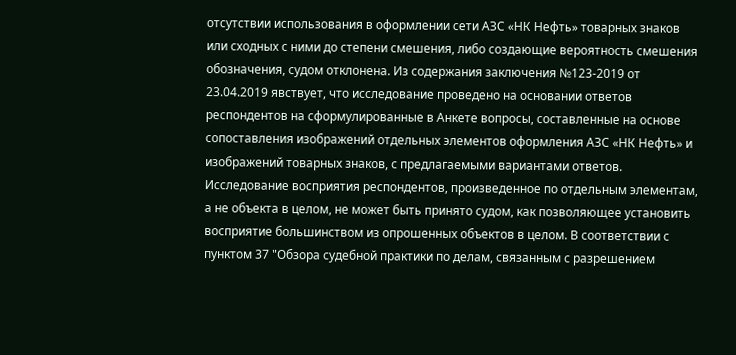отсутствии использования в оформлении сети АЗС «НК Нефть» товарных знаков или сходных с ними до степени смешения, либо создающие вероятность смешения обозначения, судом отклонена. Из содержания заключения №123-2019 от 23.04.2019 явствует, что исследование проведено на основании ответов респондентов на сформулированные в Анкете вопросы, составленные на основе сопоставления изображений отдельных элементов оформления АЗС «НК Нефть» и изображений товарных знаков, с предлагаемыми вариантами ответов. Исследование восприятия респондентов, произведенное по отдельным элементам, а не объекта в целом, не может быть принято судом, как позволяющее установить восприятие большинством из опрошенных объектов в целом. В соответствии с пунктом 37 "Обзора судебной практики по делам, связанным с разрешением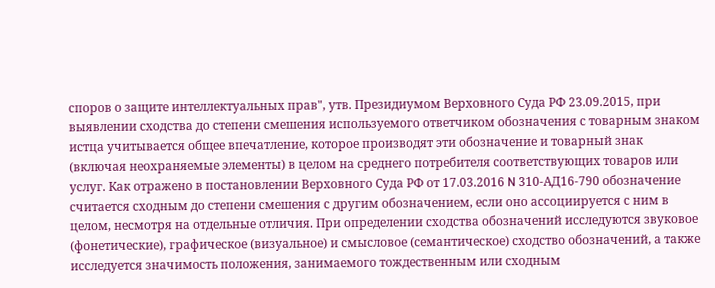споров о защите интеллектуальных прав", утв. Президиумом Верховного Суда РФ 23.09.2015, при выявлении сходства до степени смешения используемого ответчиком обозначения с товарным знаком истца учитывается общее впечатление, которое производят эти обозначение и товарный знак (включая неохраняемые элементы) в целом на среднего потребителя соответствующих товаров или услуг. Как отражено в постановлении Верховного Суда РФ от 17.03.2016 N 310-АД16-790 обозначение считается сходным до степени смешения с другим обозначением, если оно ассоциируется с ним в целом, несмотря на отдельные отличия. При определении сходства обозначений исследуются звуковое (фонетические), графическое (визуальное) и смысловое (семантическое) сходство обозначений, а также исследуется значимость положения, занимаемого тождественным или сходным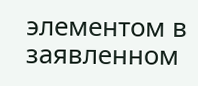элементом в заявленном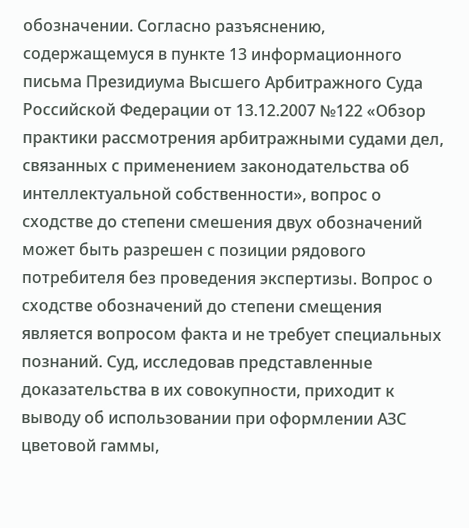обозначении. Согласно разъяснению, содержащемуся в пункте 13 информационного письма Президиума Высшего Арбитражного Суда Российской Федерации от 13.12.2007 №122 «Обзор практики рассмотрения арбитражными судами дел, связанных с применением законодательства об интеллектуальной собственности», вопрос о сходстве до степени смешения двух обозначений может быть разрешен с позиции рядового потребителя без проведения экспертизы. Вопрос о сходстве обозначений до степени смещения является вопросом факта и не требует специальных познаний. Суд, исследовав представленные доказательства в их совокупности, приходит к выводу об использовании при оформлении АЗС цветовой гаммы,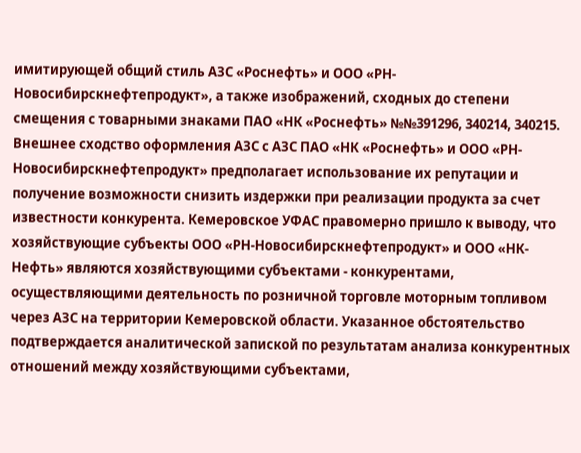имитирующей общий стиль АЗС «Роснефть» и ООО «РН-Новосибирскнефтепродукт», а также изображений, сходных до степени смещения с товарными знаками ПАО «НК «Роснефть» №№391296, 340214, 340215. Внешнее сходство оформления АЗС с АЗС ПАО «НК «Роснефть» и ООО «РН-Новосибирскнефтепродукт» предполагает использование их репутации и получение возможности снизить издержки при реализации продукта за счет известности конкурента. Кемеровское УФАС правомерно пришло к выводу, что хозяйствующие субъекты ООО «РН-Новосибирскнефтепродукт» и ООО «НК-Нефть» являются хозяйствующими субъектами - конкурентами, осуществляющими деятельность по розничной торговле моторным топливом через АЗС на территории Кемеровской области. Указанное обстоятельство подтверждается аналитической запиской по результатам анализа конкурентных отношений между хозяйствующими субъектами,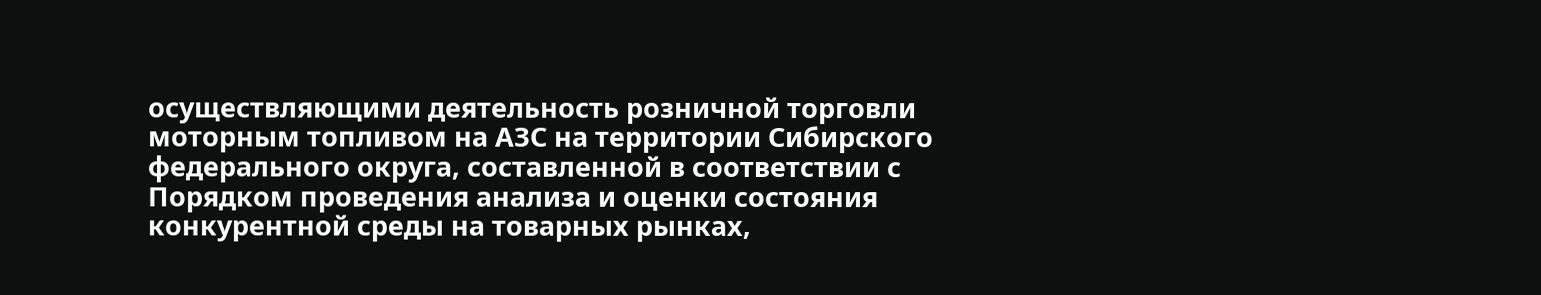осуществляющими деятельность розничной торговли моторным топливом на АЗС на территории Сибирского федерального округа, составленной в соответствии с Порядком проведения анализа и оценки состояния конкурентной среды на товарных рынках,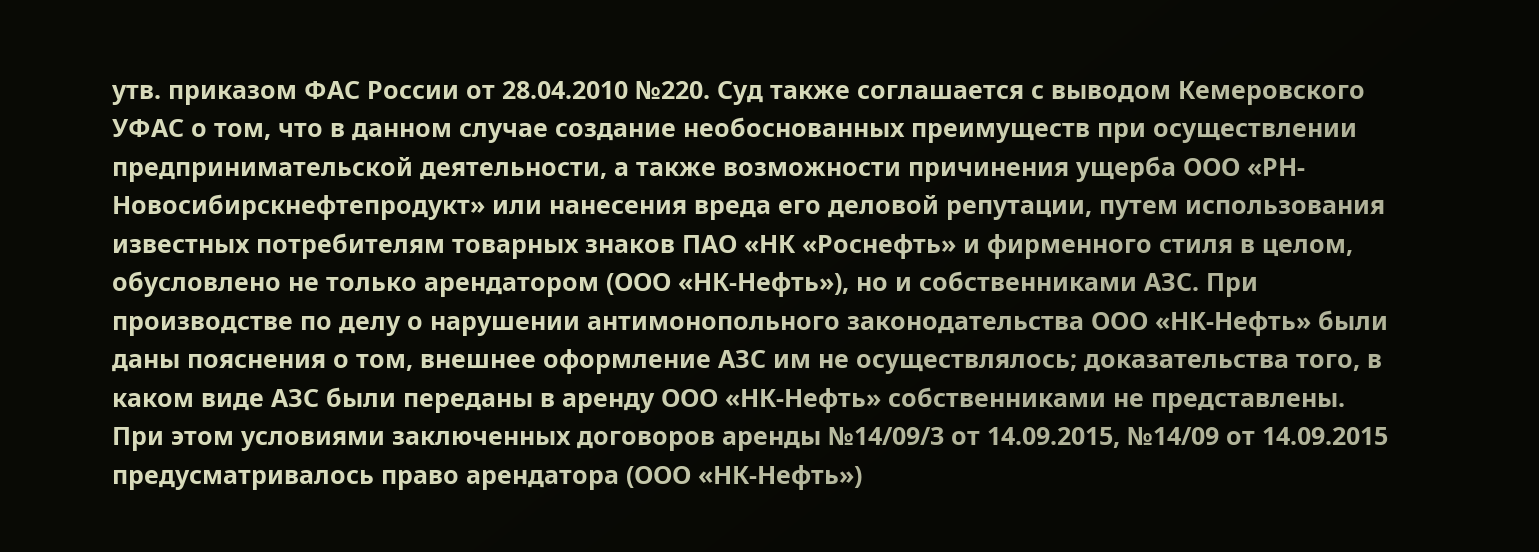утв. приказом ФАС России от 28.04.2010 №220. Суд также соглашается с выводом Кемеровского УФАС о том, что в данном случае создание необоснованных преимуществ при осуществлении предпринимательской деятельности, а также возможности причинения ущерба ООО «РН-Новосибирскнефтепродукт» или нанесения вреда его деловой репутации, путем использования известных потребителям товарных знаков ПАО «НК «Роснефть» и фирменного стиля в целом, обусловлено не только арендатором (ООО «НК-Нефть»), но и собственниками АЗС. При производстве по делу о нарушении антимонопольного законодательства ООО «НК-Нефть» были даны пояснения о том, внешнее оформление АЗС им не осуществлялось; доказательства того, в каком виде АЗС были переданы в аренду ООО «НК-Нефть» собственниками не представлены. При этом условиями заключенных договоров аренды №14/09/3 от 14.09.2015, №14/09 от 14.09.2015 предусматривалось право арендатора (ООО «НК-Нефть»)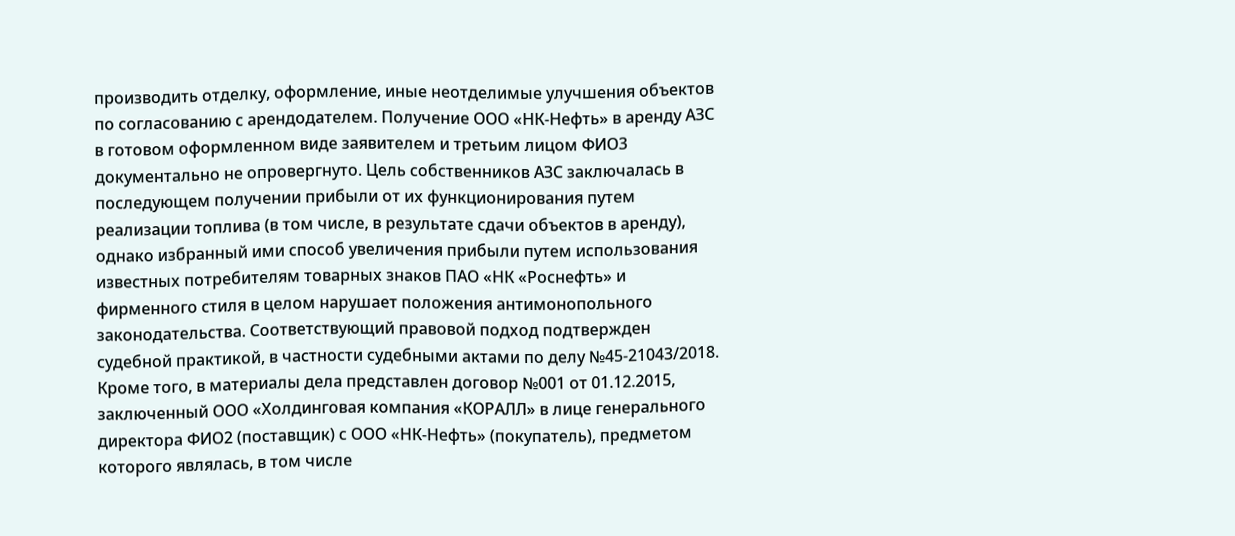производить отделку, оформление, иные неотделимые улучшения объектов по согласованию с арендодателем. Получение ООО «НК-Нефть» в аренду АЗС в готовом оформленном виде заявителем и третьим лицом ФИО3 документально не опровергнуто. Цель собственников АЗС заключалась в последующем получении прибыли от их функционирования путем реализации топлива (в том числе, в результате сдачи объектов в аренду), однако избранный ими способ увеличения прибыли путем использования известных потребителям товарных знаков ПАО «НК «Роснефть» и фирменного стиля в целом нарушает положения антимонопольного законодательства. Соответствующий правовой подход подтвержден судебной практикой, в частности судебными актами по делу №45-21043/2018. Кроме того, в материалы дела представлен договор №001 от 01.12.2015, заключенный ООО «Холдинговая компания «КОРАЛЛ» в лице генерального директора ФИО2 (поставщик) с ООО «НК-Нефть» (покупатель), предметом которого являлась, в том числе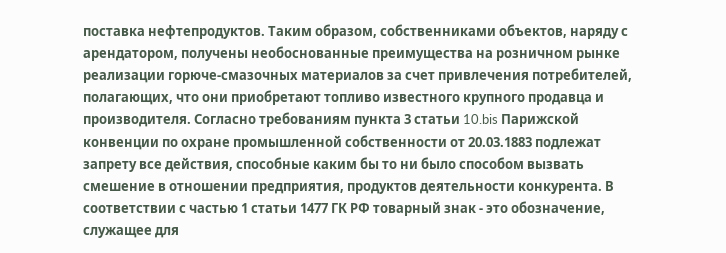поставка нефтепродуктов. Таким образом, собственниками объектов, наряду с арендатором, получены необоснованные преимущества на розничном рынке реализации горюче-смазочных материалов за счет привлечения потребителей, полагающих, что они приобретают топливо известного крупного продавца и производителя. Согласно требованиям пункта 3 статьи 10.bis Парижской конвенции по охране промышленной собственности от 20.03.1883 подлежат запрету все действия, способные каким бы то ни было способом вызвать смешение в отношении предприятия, продуктов деятельности конкурента. В соответствии с частью 1 статьи 1477 ГК РФ товарный знак - это обозначение, служащее для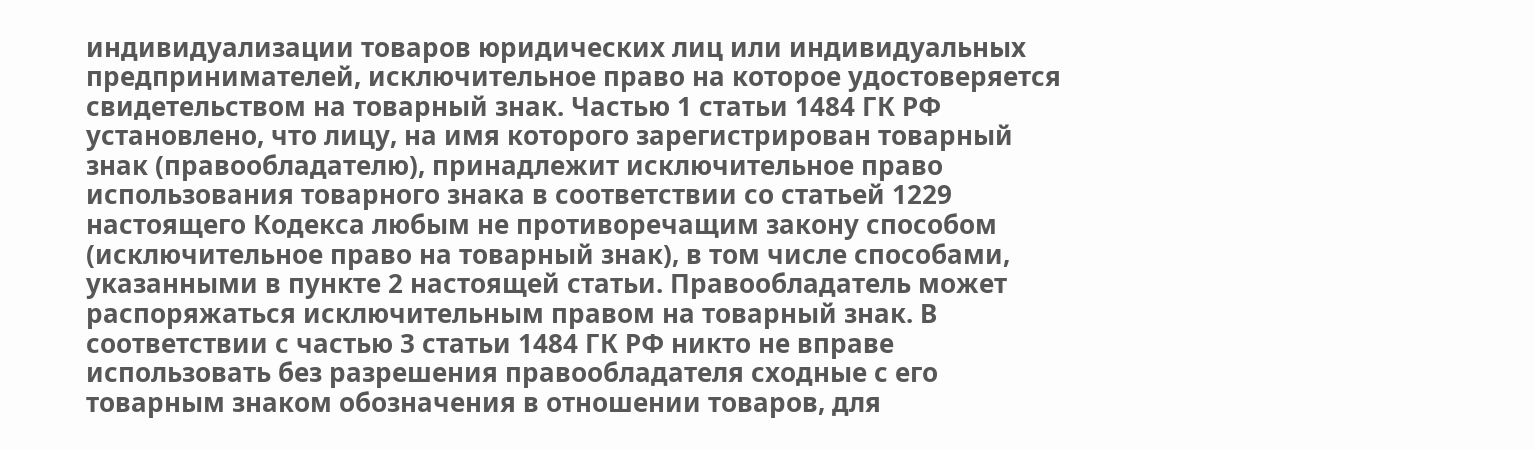индивидуализации товаров юридических лиц или индивидуальных предпринимателей, исключительное право на которое удостоверяется свидетельством на товарный знак. Частью 1 статьи 1484 ГК РФ установлено, что лицу, на имя которого зарегистрирован товарный знак (правообладателю), принадлежит исключительное право использования товарного знака в соответствии со статьей 1229 настоящего Кодекса любым не противоречащим закону способом (исключительное право на товарный знак), в том числе способами, указанными в пункте 2 настоящей статьи. Правообладатель может распоряжаться исключительным правом на товарный знак. В соответствии с частью 3 статьи 1484 ГК РФ никто не вправе использовать без разрешения правообладателя сходные с его товарным знаком обозначения в отношении товаров, для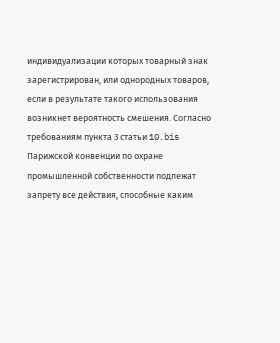индивидуализации которых товарный знак зарегистрирован, или однородных товаров, если в результате такого использования возникнет вероятность смешения. Согласно требованиям пункта 3 статьи 10.bis Парижской конвенции по охране промышленной собственности подлежат запрету все действия, способные каким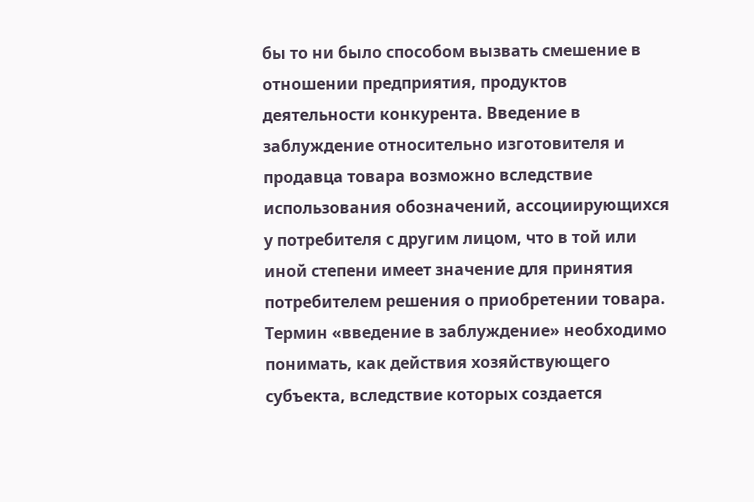бы то ни было способом вызвать смешение в отношении предприятия, продуктов деятельности конкурента. Введение в заблуждение относительно изготовителя и продавца товара возможно вследствие использования обозначений, ассоциирующихся у потребителя с другим лицом, что в той или иной степени имеет значение для принятия потребителем решения о приобретении товара. Термин «введение в заблуждение» необходимо понимать, как действия хозяйствующего субъекта, вследствие которых создается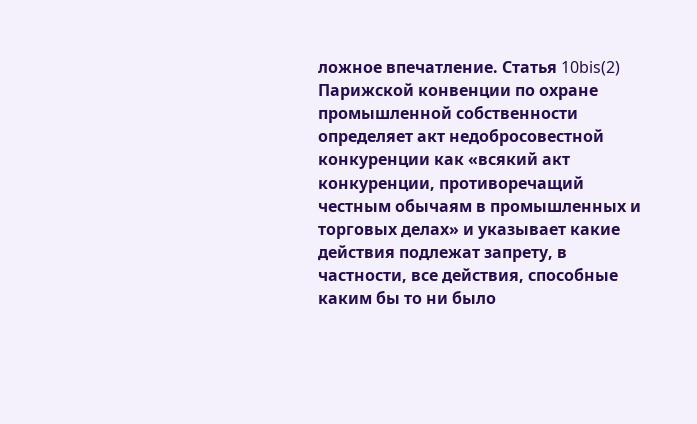ложное впечатление. Статья 10bis(2) Парижской конвенции по охране промышленной собственности определяет акт недобросовестной конкуренции как «всякий акт конкуренции, противоречащий честным обычаям в промышленных и торговых делах» и указывает какие действия подлежат запрету, в частности, все действия, способные каким бы то ни было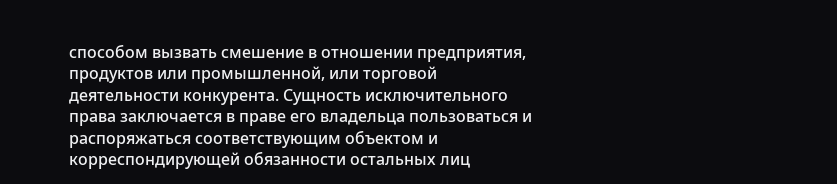способом вызвать смешение в отношении предприятия, продуктов или промышленной, или торговой деятельности конкурента. Сущность исключительного права заключается в праве его владельца пользоваться и распоряжаться соответствующим объектом и корреспондирующей обязанности остальных лиц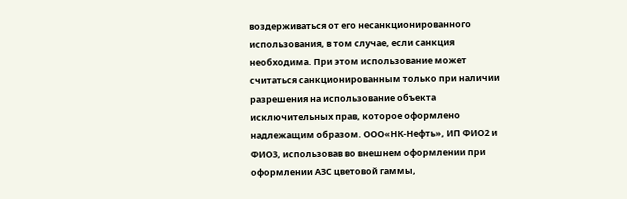воздерживаться от его несанкционированного использования, в том случае, если санкция необходима. При этом использование может считаться санкционированным только при наличии разрешения на использование объекта исключительных прав, которое оформлено надлежащим образом. ООО«НК-Нефть», ИП ФИО2 и ФИО3, использовав во внешнем оформлении при оформлении АЗС цветовой гаммы,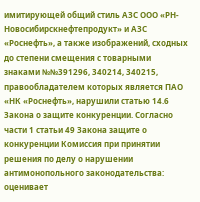имитирующей общий стиль АЗС ООО «РН-Новосибирскнефтепродукт» и АЗС «Роснефть», а также изображений, сходных до степени смещения с товарными знаками №№391296, 340214, 340215, правообладателем которых является ПАО «НК «Роснефть», нарушили статью 14.6 Закона о защите конкуренции. Согласно части 1 статьи 49 Закона защите о конкуренции Комиссия при принятии решения по делу о нарушении антимонопольного законодательства: оценивает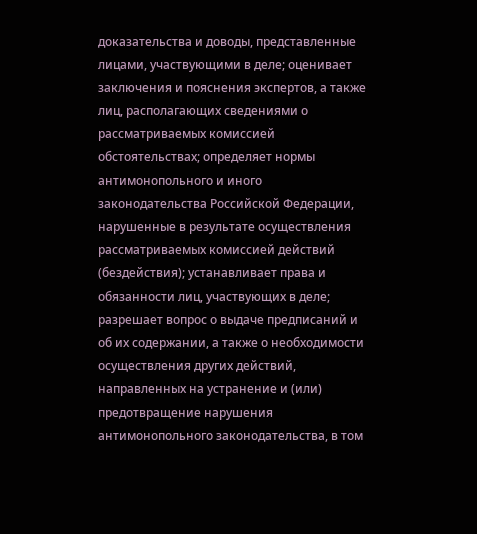доказательства и доводы, представленные лицами, участвующими в деле; оценивает заключения и пояснения экспертов, а также лиц, располагающих сведениями о рассматриваемых комиссией обстоятельствах; определяет нормы антимонопольного и иного законодательства Российской Федерации, нарушенные в результате осуществления рассматриваемых комиссией действий (бездействия); устанавливает права и обязанности лиц, участвующих в деле; разрешает вопрос о выдаче предписаний и об их содержании, а также о необходимости осуществления других действий, направленных на устранение и (или) предотвращение нарушения антимонопольного законодательства, в том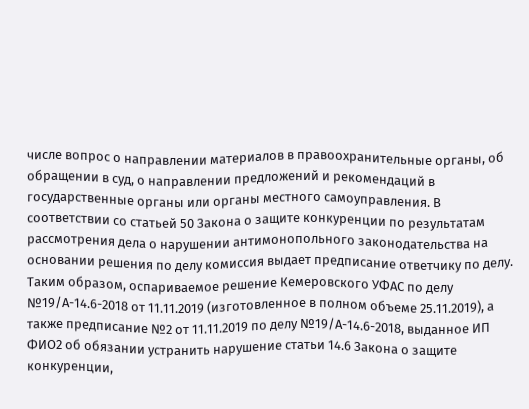числе вопрос о направлении материалов в правоохранительные органы, об обращении в суд, о направлении предложений и рекомендаций в государственные органы или органы местного самоуправления. В соответствии со статьей 50 Закона о защите конкуренции по результатам рассмотрения дела о нарушении антимонопольного законодательства на основании решения по делу комиссия выдает предписание ответчику по делу. Таким образом, оспариваемое решение Кемеровского УФАС по делу №19/А-14.6-2018 от 11.11.2019 (изготовленное в полном объеме 25.11.2019), а также предписание №2 от 11.11.2019 по делу №19/А-14.6-2018, выданное ИП ФИО2 об обязании устранить нарушение статьи 14.6 Закона о защите конкуренции,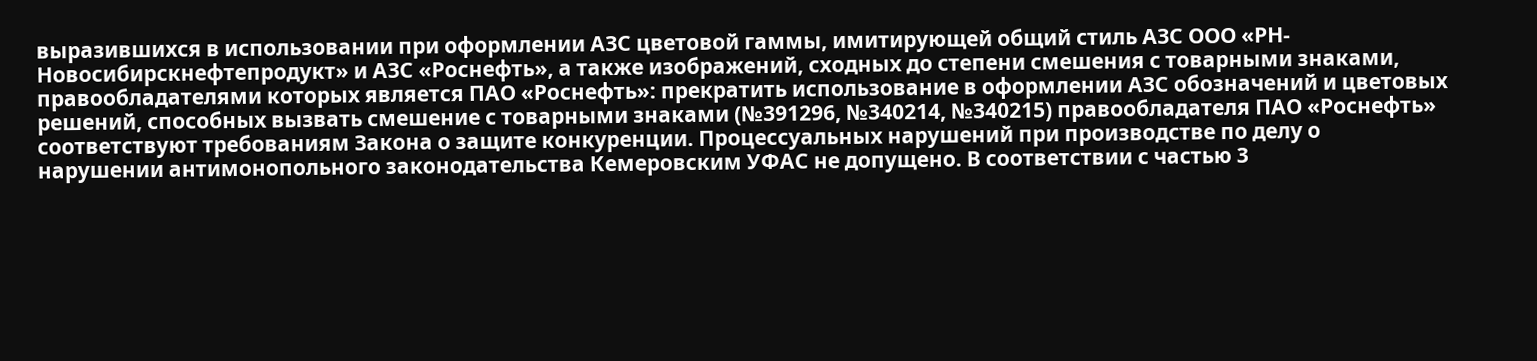выразившихся в использовании при оформлении АЗС цветовой гаммы, имитирующей общий стиль АЗС ООО «РН-Новосибирскнефтепродукт» и АЗС «Роснефть», а также изображений, сходных до степени смешения с товарными знаками, правообладателями которых является ПАО «Роснефть»: прекратить использование в оформлении АЗС обозначений и цветовых решений, способных вызвать смешение с товарными знаками (№391296, №340214, №340215) правообладателя ПАО «Роснефть» соответствуют требованиям Закона о защите конкуренции. Процессуальных нарушений при производстве по делу о нарушении антимонопольного законодательства Кемеровским УФАС не допущено. В соответствии с частью 3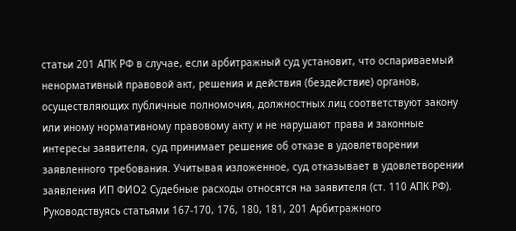статьи 201 АПК РФ в случае, если арбитражный суд установит, что оспариваемый ненормативный правовой акт, решения и действия (бездействие) органов, осуществляющих публичные полномочия, должностных лиц соответствуют закону или иному нормативному правовому акту и не нарушают права и законные интересы заявителя, суд принимает решение об отказе в удовлетворении заявленного требования. Учитывая изложенное, суд отказывает в удовлетворении заявления ИП ФИО2 Судебные расходы относятся на заявителя (ст. 110 АПК РФ). Руководствуясь статьями 167-170, 176, 180, 181, 201 Арбитражного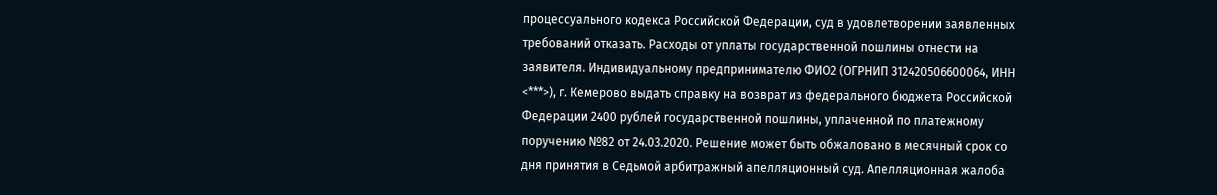процессуального кодекса Российской Федерации, суд в удовлетворении заявленных требований отказать. Расходы от уплаты государственной пошлины отнести на заявителя. Индивидуальному предпринимателю ФИО2 (ОГРНИП 312420506600064, ИНН <***>), г. Кемерово выдать справку на возврат из федерального бюджета Российской Федерации 2400 рублей государственной пошлины, уплаченной по платежному поручению №82 от 24.03.2020. Решение может быть обжаловано в месячный срок со дня принятия в Седьмой арбитражный апелляционный суд. Апелляционная жалоба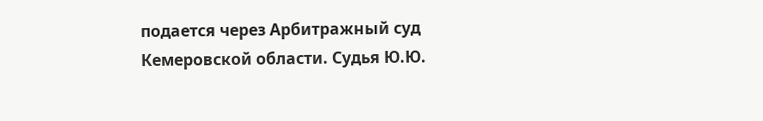подается через Арбитражный суд Кемеровской области. Судья Ю.Ю.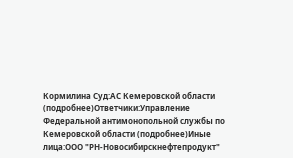Кормилина Суд:АС Кемеровской области (подробнее)Ответчики:Управление Федеральной антимонопольной службы по Кемеровской области (подробнее)Иные лица:ООО "РН-Новосибирскнефтепродукт"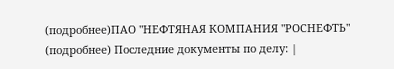(подробнее)ПАО "НЕФТЯНАЯ КОМПАНИЯ "РОСНЕФТЬ" (подробнее) Последние документы по делу: |